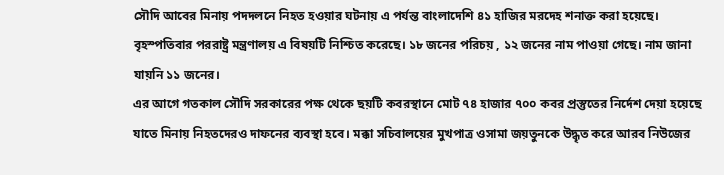সৌদি আবের মিনায় পদদলনে নিহত হওয়ার ঘটনায় এ পর্যন্ত বাংলাদেশি ৪১ হাজির মরদেহ শনাক্ত করা হয়েছে। বৃহস্পতিবার পররাষ্ট্র মন্ত্রণালয় এ বিষয়টি নিশ্চিত করেছে। ১৮ জনের পরিচয় , ১২ জনের নাম পাওয়া গেছে। নাম জানা যায়নি ১১ জনের।
এর আগে গতকাল সৌদি সরকারের পক্ষ থেকে ছয়টি কবরস্থানে মোট ৭৪ হাজার ৭০০ কবর প্রস্তুতের নির্দেশ দেয়া হয়েছে যাতে মিনায় নিহতদেরও দাফনের ব্যবস্থা হবে। মক্কা সচিবালয়ের মুখপাত্র ওসামা জয়তুনকে উদ্ধৃত করে আরব নিউজের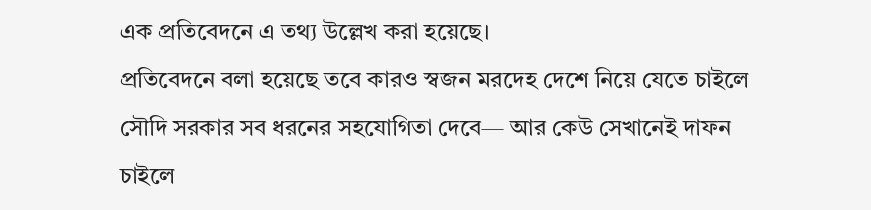এক প্রতিবেদনে এ তথ্য উল্লেখ করা হয়েছে।
প্রতিবেদনে বলা হয়েছে তবে কারও স্বজন মরদেহ দেশে নিয়ে যেতে চাইলে সৌদি সরকার সব ধরনের সহযোগিতা দেবে— আর কেউ সেখানেই দাফন চাইলে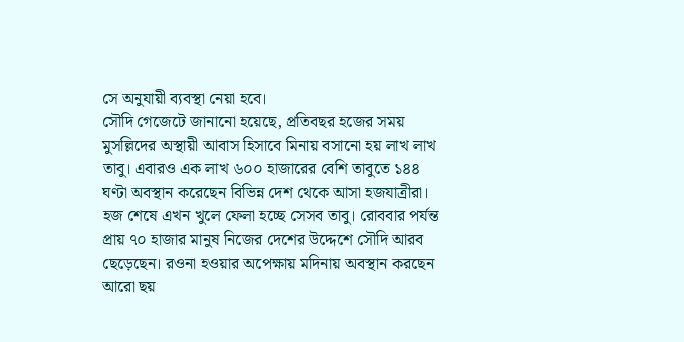সে অনুযায়ী ব্যবস্থা নেয়া হবে।
সৌদি গেজেটে জানানো হয়েছে, প্রতিবছর হজের সময় মুসল্লিদের অস্থায়ী আবাস হিসাবে মিনায় বসানো হয় লাখ লাখ তাবু। এবারও এক লাখ ৬০০ হাজারের বেশি তাবুতে ১৪৪ ঘণ্টা অবস্থান করেছেন বিভিন্ন দেশ থেকে আসা হজযাত্রীরা।
হজ শেষে এখন খুলে ফেলা হচ্ছে সেসব তাবু। রোববার পর্যন্ত প্রায় ৭০ হাজার মানুষ নিজের দেশের উদ্দেশে সৌদি আরব ছেড়েছেন। রওনা হওয়ার অপেক্ষায় মদিনায় অবস্থান করছেন আরো ছয়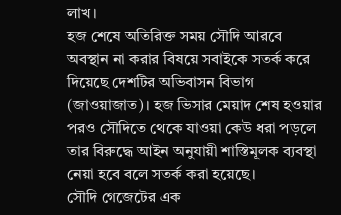লাখ।
হজ শেষে অতিরিক্ত সময় সৌদি আরবে অবস্থান না করার বিষয়ে সবাইকে সতর্ক করে দিয়েছে দেশটির অভিবাসন বিভাগ (জাওয়াজাত)। হজ ভিসার মেয়াদ শেষ হওয়ার পরও সৌদিতে থেকে যাওয়া কেউ ধরা পড়লে তার বিরুদ্ধে আইন অনুযায়ী শাস্তিমূলক ব্যবস্থা নেয়া হবে বলে সতর্ক করা হয়েছে।
সৌদি গেজেটের এক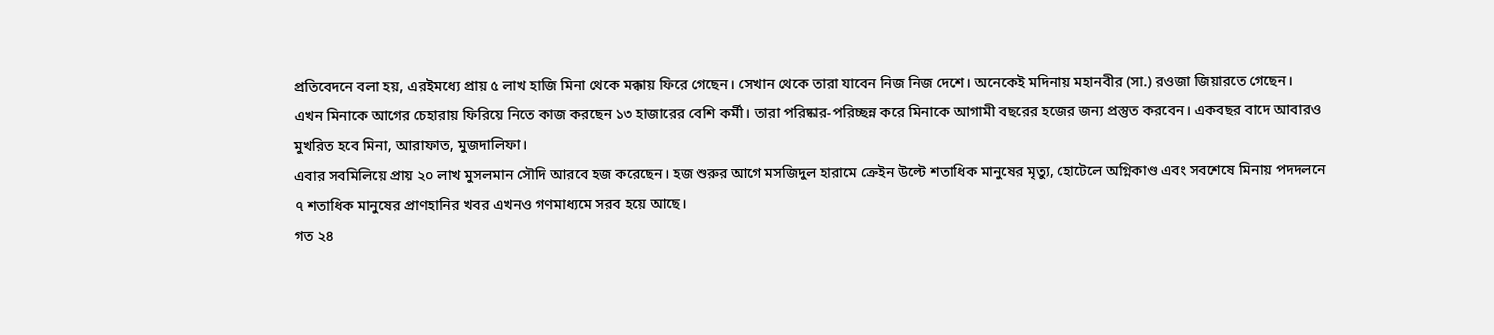প্রতিবেদনে বলা হয়, এরইমধ্যে প্রায় ৫ লাখ হাজি মিনা থেকে মক্কায় ফিরে গেছেন। সেখান থেকে তারা যাবেন নিজ নিজ দেশে। অনেকেই মদিনায় মহানবীর (সা.) রওজা জিয়ারতে গেছেন।
এখন মিনাকে আগের চেহারায় ফিরিয়ে নিতে কাজ করছেন ১৩ হাজারের বেশি কর্মী। তারা পরিষ্কার-পরিচ্ছন্ন করে মিনাকে আগামী বছরের হজের জন্য প্রস্তুত করবেন। একবছর বাদে আবারও মুখরিত হবে মিনা, আরাফাত, মুজদালিফা।
এবার সবমিলিয়ে প্রায় ২০ লাখ মুসলমান সৌদি আরবে হজ করেছেন। হজ শুরুর আগে মসজিদুল হারামে ক্রেইন উল্টে শতাধিক মানুষের মৃত্যু, হোটেলে অগ্নিকাণ্ড এবং সবশেষে মিনায় পদদলনে ৭ শতাধিক মানুষের প্রাণহানির খবর এখনও গণমাধ্যমে সরব হয়ে আছে।
গত ২৪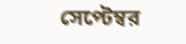সেপ্টেম্বর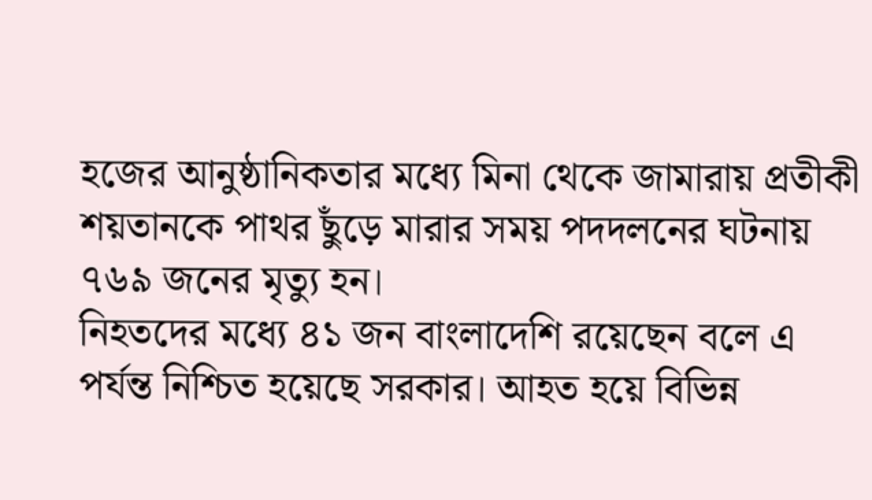হজের আনুষ্ঠানিকতার মধ্যে মিনা থেকে জামারায় প্রতীকী শয়তানকে পাথর ছুঁড়ে মারার সময় পদদলনের ঘটনায় ৭৬৯ জনের মৃত্যু হন।
নিহতদের মধ্যে ৪১ জন বাংলাদেশি রয়েছেন বলে এ পর্যন্ত নিশ্চিত হয়েছে সরকার। আহত হয়ে বিভিন্ন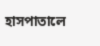হাসপাতালে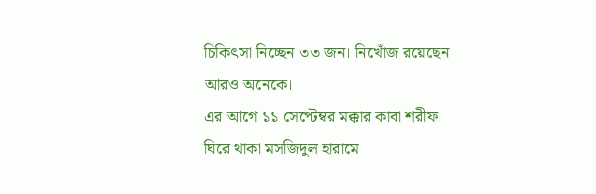চিকিৎসা নিচ্ছেন ৩৩ জন। নিখোঁজ রয়েছেন আরও অনেকে।
এর আগে ১১ সেপ্টেম্বর মক্কার কাবা শরীফ ঘিরে থাকা মসজিদুল হারামে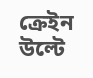ক্রেইন উল্টে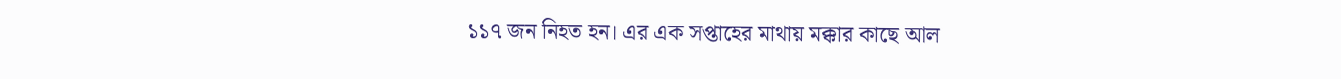১১৭ জন নিহত হন। এর এক সপ্তাহের মাথায় মক্কার কাছে আল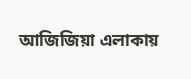আজিজিয়া এলাকায়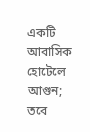একটি আবাসিক হোটেলে আগুন; তবে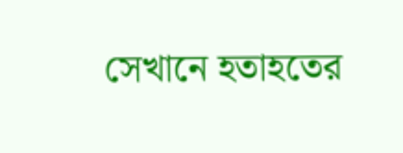সেখানে হতাহতের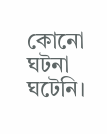কোনো ঘটনা ঘটেনি।